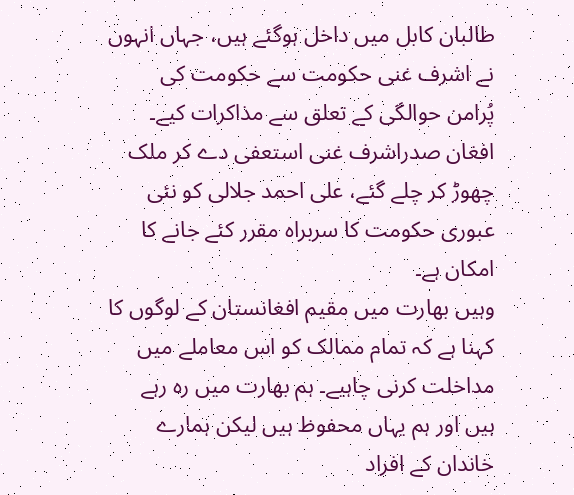طالبان کابل میں داخل ہوگئے ہیں، جہاں انہوں نے اشرف غنی حکومت سے حکومت کی پُرامن حوالگی کے تعلق سے مذاکرات کیے۔ افغان صدراشرف غنی استعفی دے کر ملک چھوڑ کر چلے گئے، علی احمد جلالی کو نئی عبوری حکومت کا سربراہ مقرر کئے جانے کا امکان ہے۔
وہیں بھارت میں مقیم افغانستان کے لوگوں کا کہنا ہے کہ تمام ممالک کو اس معاملے میں مداخلت کرنی چاہیے۔ ہم بھارت میں رہ رہے ہیں اور ہم یہاں محفوظ ہیں لیکن ہمارے خاندان کے افراد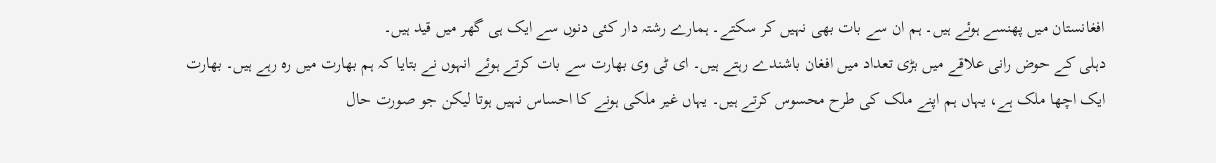افغانستان میں پھنسے ہوئے ہیں۔ ہم ان سے بات بھی نہیں کر سکتے۔ ہمارے رشتہ دار کئی دنوں سے ایک ہی گھر میں قید ہیں۔
دہلی کے حوض رانی علاقے میں بڑی تعداد میں افغان باشندے رہتے ہیں۔ ای ٹی وی بھارت سے بات کرتے ہوئے انہوں نے بتایا کہ ہم بھارت میں رہ رہے ہیں۔ بھارت ایک اچھا ملک ہے، یہاں ہم اپنے ملک کی طرح محسوس کرتے ہیں۔ یہاں غیر ملکی ہونے کا احساس نہیں ہوتا لیکن جو صورت حال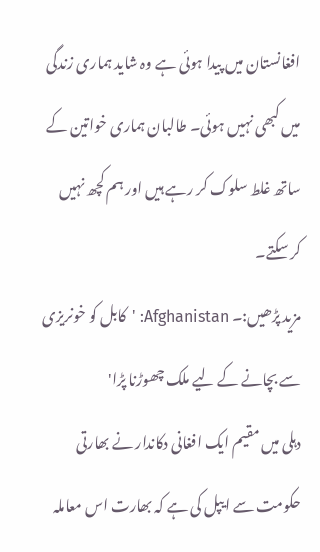افغانستان میں پیدا ہوئی ہے وہ شاید ہماری زندگی میں کبھی نہیں ہوئی۔ طالبان ہماری خواتین کے ساتھ غلط سلوک کر رہے ہیں اور ہم کچھ نہیں کر سکتے۔
مزید پڑھیں:۔ Afghanistan: 'کابل کو خونریزی سے بچانے کے لیے ملک چھوڑنا پڑا'
دہلی میں مقیم ایک افغانی دکاندار نے بھارتی حکومت سے ایپل کی ہے کہ بھارت اس معاملہ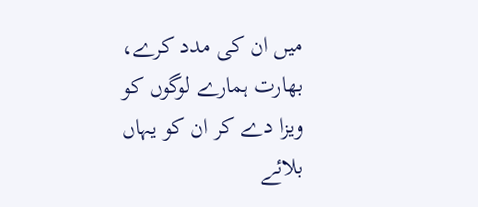میں ان کی مدد کرے، بھارت ہمارے لوگوں کو ویزا دے کر ان کو یہاں بلائے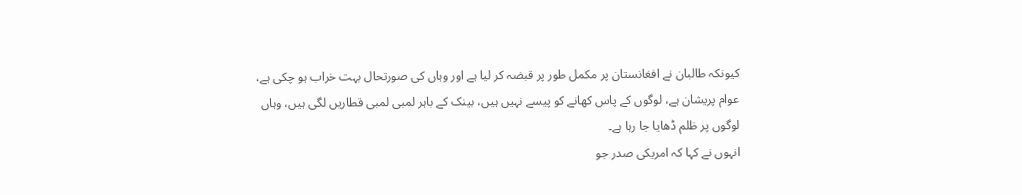کیونکہ طالبان نے افغانستان پر مکمل طور پر قبضہ کر لیا ہے اور وہاں کی صورتحال بہت خراب ہو چکی ہے، عوام پریشان ہے، لوگوں کے پاس کھانے کو پیسے نہیں ہیں، بینک کے باہر لمبی لمبی قطاریں لگی ہیں، وہاں لوگوں پر ظلم ڈھایا جا رہا ہے۔
انہوں نے کہا کہ امریکی صدر جو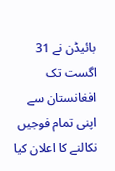بائیڈن نے 31 اگست تک افغانستان سے اپنی تمام فوجیں نکالنے کا اعلان کیا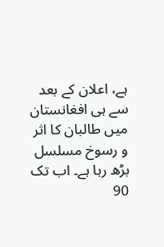ہے، اعلان کے بعد سے ہی افغانستان میں طالبان کا اثر و رسوخ مسلسل بڑھ رہا ہے۔ اب تک 90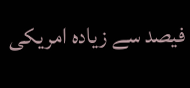فیصد سے زیادہ امریکی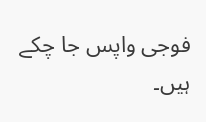فوجی واپس جا چکے ہیں۔